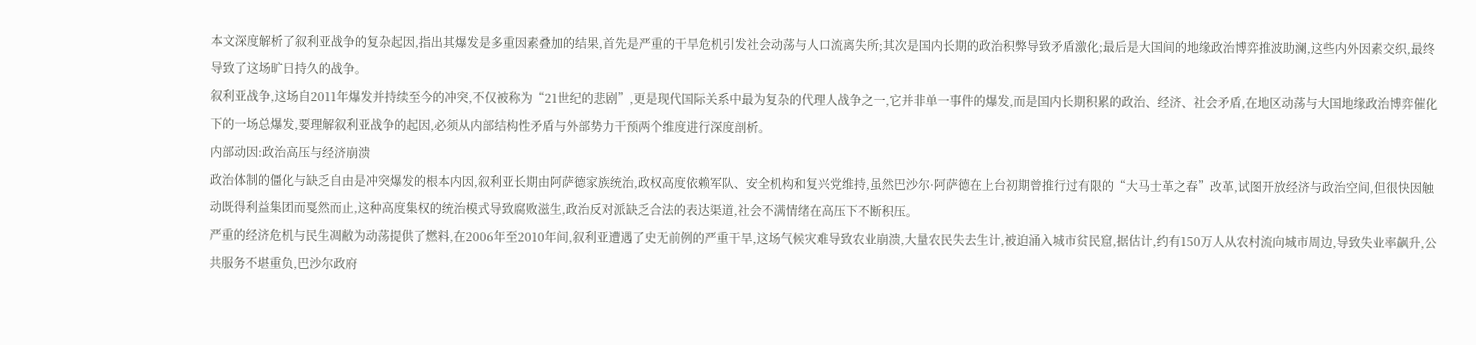本文深度解析了叙利亚战争的复杂起因,指出其爆发是多重因素叠加的结果,首先是严重的干旱危机引发社会动荡与人口流离失所;其次是国内长期的政治积弊导致矛盾激化;最后是大国间的地缘政治博弈推波助澜,这些内外因素交织,最终导致了这场旷日持久的战争。
叙利亚战争,这场自2011年爆发并持续至今的冲突,不仅被称为“21世纪的悲剧”,更是现代国际关系中最为复杂的代理人战争之一,它并非单一事件的爆发,而是国内长期积累的政治、经济、社会矛盾,在地区动荡与大国地缘政治博弈催化下的一场总爆发,要理解叙利亚战争的起因,必须从内部结构性矛盾与外部势力干预两个维度进行深度剖析。
内部动因:政治高压与经济崩溃
政治体制的僵化与缺乏自由是冲突爆发的根本内因,叙利亚长期由阿萨德家族统治,政权高度依赖军队、安全机构和复兴党维持,虽然巴沙尔·阿萨德在上台初期曾推行过有限的“大马士革之春”改革,试图开放经济与政治空间,但很快因触动既得利益集团而戛然而止,这种高度集权的统治模式导致腐败滋生,政治反对派缺乏合法的表达渠道,社会不满情绪在高压下不断积压。
严重的经济危机与民生凋敝为动荡提供了燃料,在2006年至2010年间,叙利亚遭遇了史无前例的严重干旱,这场气候灾难导致农业崩溃,大量农民失去生计,被迫涌入城市贫民窟,据估计,约有150万人从农村流向城市周边,导致失业率飙升,公共服务不堪重负,巴沙尔政府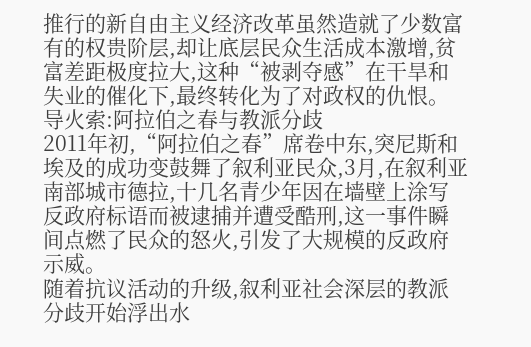推行的新自由主义经济改革虽然造就了少数富有的权贵阶层,却让底层民众生活成本激增,贫富差距极度拉大,这种“被剥夺感”在干旱和失业的催化下,最终转化为了对政权的仇恨。
导火索:阿拉伯之春与教派分歧
2011年初,“阿拉伯之春”席卷中东,突尼斯和埃及的成功变鼓舞了叙利亚民众,3月,在叙利亚南部城市德拉,十几名青少年因在墙壁上涂写反政府标语而被逮捕并遭受酷刑,这一事件瞬间点燃了民众的怒火,引发了大规模的反政府示威。
随着抗议活动的升级,叙利亚社会深层的教派分歧开始浮出水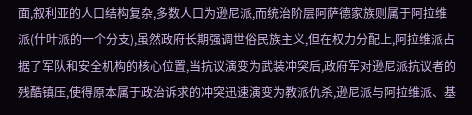面,叙利亚的人口结构复杂,多数人口为逊尼派,而统治阶层阿萨德家族则属于阿拉维派(什叶派的一个分支),虽然政府长期强调世俗民族主义,但在权力分配上,阿拉维派占据了军队和安全机构的核心位置,当抗议演变为武装冲突后,政府军对逊尼派抗议者的残酷镇压,使得原本属于政治诉求的冲突迅速演变为教派仇杀,逊尼派与阿拉维派、基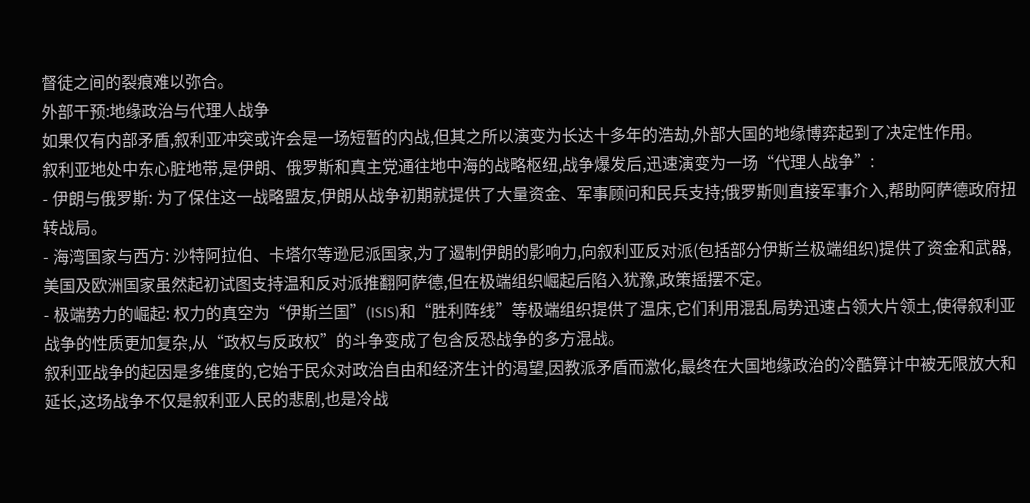督徒之间的裂痕难以弥合。
外部干预:地缘政治与代理人战争
如果仅有内部矛盾,叙利亚冲突或许会是一场短暂的内战,但其之所以演变为长达十多年的浩劫,外部大国的地缘博弈起到了决定性作用。
叙利亚地处中东心脏地带,是伊朗、俄罗斯和真主党通往地中海的战略枢纽,战争爆发后,迅速演变为一场“代理人战争”:
- 伊朗与俄罗斯: 为了保住这一战略盟友,伊朗从战争初期就提供了大量资金、军事顾问和民兵支持;俄罗斯则直接军事介入,帮助阿萨德政府扭转战局。
- 海湾国家与西方: 沙特阿拉伯、卡塔尔等逊尼派国家,为了遏制伊朗的影响力,向叙利亚反对派(包括部分伊斯兰极端组织)提供了资金和武器,美国及欧洲国家虽然起初试图支持温和反对派推翻阿萨德,但在极端组织崛起后陷入犹豫,政策摇摆不定。
- 极端势力的崛起: 权力的真空为“伊斯兰国”(ISIS)和“胜利阵线”等极端组织提供了温床,它们利用混乱局势迅速占领大片领土,使得叙利亚战争的性质更加复杂,从“政权与反政权”的斗争变成了包含反恐战争的多方混战。
叙利亚战争的起因是多维度的,它始于民众对政治自由和经济生计的渴望,因教派矛盾而激化,最终在大国地缘政治的冷酷算计中被无限放大和延长,这场战争不仅是叙利亚人民的悲剧,也是冷战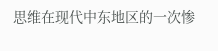思维在现代中东地区的一次惨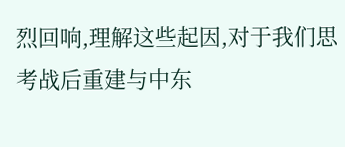烈回响,理解这些起因,对于我们思考战后重建与中东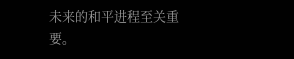未来的和平进程至关重要。